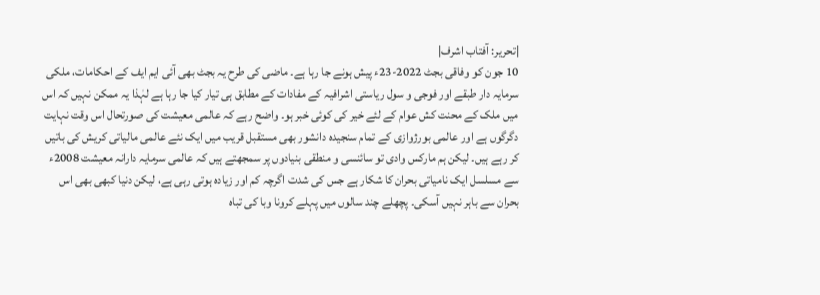|تحریر: آفتاب اشرف|
10 جون کو وفاقی بجٹ 2022-23ء پیش ہونے جا رہا ہے۔ ماضی کی طرح یہ بجٹ بھی آئی ایم ایف کے احکامات، ملکی سرمایہ دار طبقے اور فوجی و سول ریاستی اشرافیہ کے مفادات کے مطابق ہی تیار کیا جا رہا ہے لہٰذا یہ ممکن نہیں کہ اس میں ملک کے محنت کش عوام کے لئے خیر کی کوئی خبر ہو۔ واضح رہے کہ عالمی معیشت کی صورتحال اس وقت نہایت دگرگوں ہے اور عالمی بورژوازی کے تمام سنجیدہ دانشور بھی مستقبل قریب میں ایک نئے عالمی مالیاتی کریش کی باتیں کر رہے ہیں۔ لیکن ہم مارکس وادی تو سائنسی و منطقی بنیادوں پر سمجھتے ہیں کہ عالمی سرمایہ دارانہ معیشت 2008ء سے مسلسل ایک نامیاتی بحران کا شکار ہے جس کی شدت اگرچہ کم اور زیادہ ہوتی رہی ہے، لیکن دنیا کبھی بھی اس بحران سے باہر نہیں آسکی۔ پچھلے چند سالوں میں پہلے کرونا وبا کی تباہ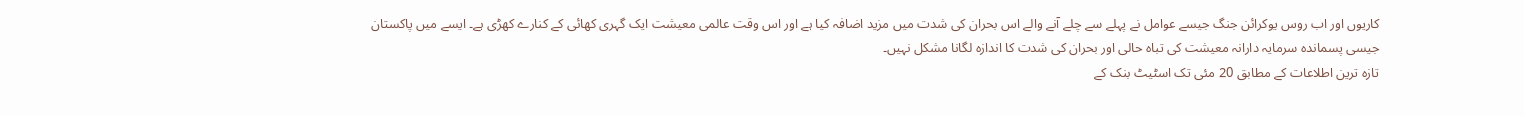کاریوں اور اب روس یوکرائن جنگ جیسے عوامل نے پہلے سے چلے آنے والے اس بحران کی شدت میں مزید اضافہ کیا ہے اور اس وقت عالمی معیشت ایک گہری کھائی کے کنارے کھڑی ہے۔ ایسے میں پاکستان جیسی پسماندہ سرمایہ دارانہ معیشت کی تباہ حالی اور بحران کی شدت کا اندازہ لگانا مشکل نہیں۔
تازہ ترین اطلاعات کے مطابق 20 مئی تک اسٹیٹ بنک کے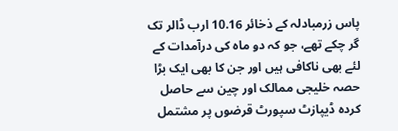پاس زرمبادلہ کے ذخائر 10.16 ارب ڈالر تک گر چکے تھے، جو کہ دو ماہ کی درآمدات کے لئے بھی ناکافی ہیں اور جن کا بھی ایک بڑا حصہ خلیجی ممالک اور چین سے حاصل کردہ ڈیپازٹ سپورٹ قرضوں پر مشتمل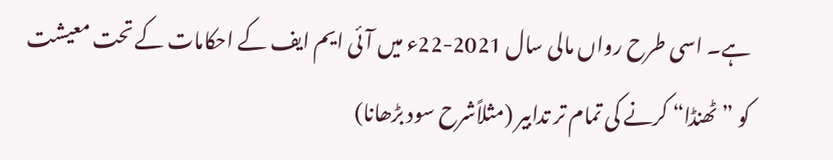ہے۔ اسی طرح رواں مالی سال 2021-22ء میں آئی ایم ایف کے احکامات کے تحت معیشت کو ”ٹھنڈا“ کرنے کی تمام تر تدابیر (مثلاًشرح سود بڑھانا)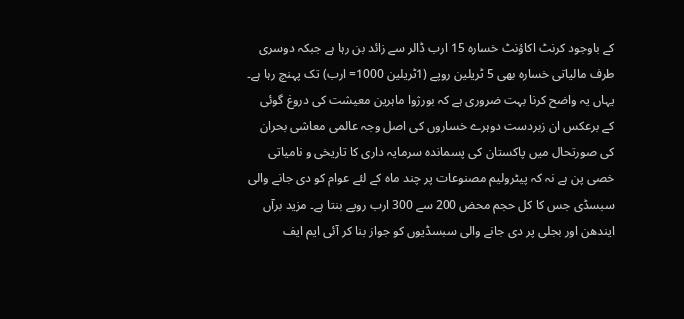کے باوجود کرنٹ اکاؤنٹ خسارہ 15 ارب ڈالر سے زائد بن رہا ہے جبکہ دوسری طرف مالیاتی خسارہ بھی 5 ٹریلین روپے (1ٹریلین 1000= ارب) تک پہنچ رہا ہے۔ یہاں یہ واضح کرنا بہت ضروری ہے کہ بورژوا ماہرین معیشت کی دروغ گوئی کے برعکس ان زبردست دوہرے خساروں کی اصل وجہ عالمی معاشی بحران کی صورتحال میں پاکستان کی پسماندہ سرمایہ داری کا تاریخی و نامیاتی خصی پن ہے نہ کہ پیٹرولیم مصنوعات پر چند ماہ کے لئے عوام کو دی جانے والی سبسڈی جس کا کل حجم محض 200 سے 300 ارب روپے بنتا ہے۔ مزید برآں ایندھن اور بجلی پر دی جانے والی سبسڈیوں کو جواز بنا کر آئی ایم ایف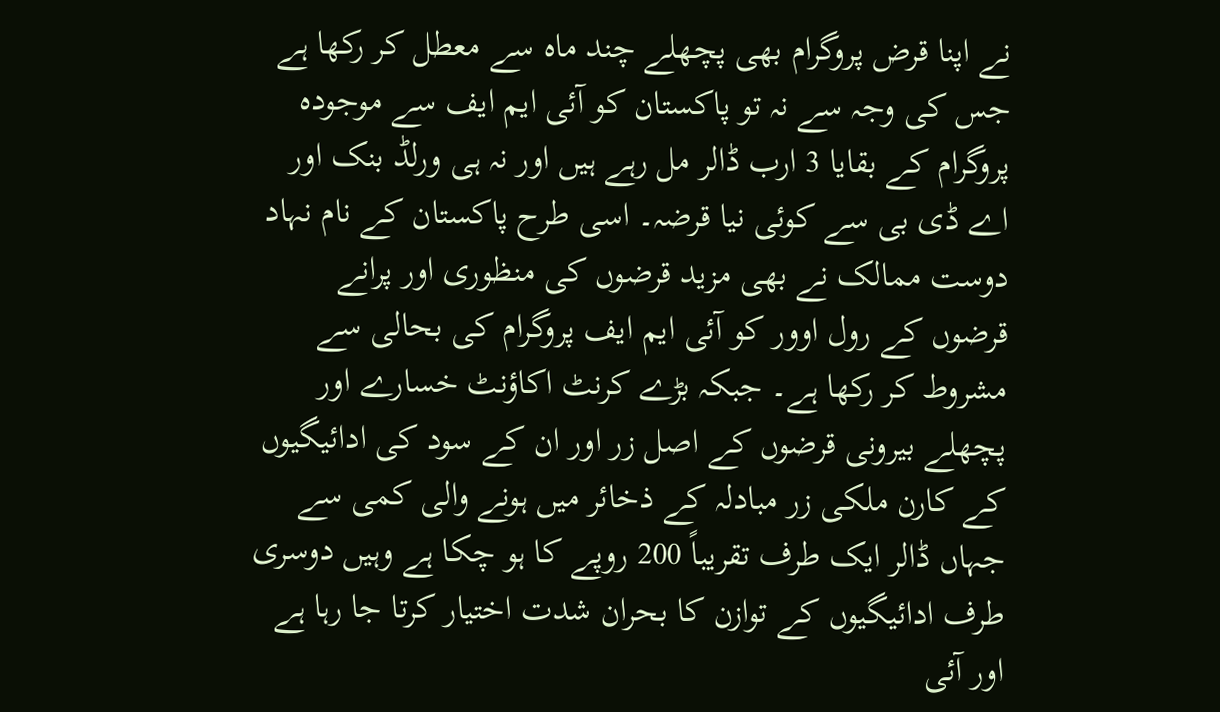نے اپنا قرض پروگرام بھی پچھلے چند ماہ سے معطل کر رکھا ہے جس کی وجہ سے نہ تو پاکستان کو آئی ایم ایف سے موجودہ پروگرام کے بقایا 3 ارب ڈالر مل رہے ہیں اور نہ ہی ورلڈ بنک اور اے ڈی بی سے کوئی نیا قرضہ۔ اسی طرح پاکستان کے نام نہاد دوست ممالک نے بھی مزید قرضوں کی منظوری اور پرانے قرضوں کے رول اوور کو آئی ایم ایف پروگرام کی بحالی سے مشروط کر رکھا ہے۔ جبکہ بڑے کرنٹ اکاؤنٹ خسارے اور پچھلے بیرونی قرضوں کے اصل زر اور ان کے سود کی ادائیگیوں کے کارن ملکی زر مبادلہ کے ذخائر میں ہونے والی کمی سے جہاں ڈالر ایک طرف تقریباً 200 روپے کا ہو چکا ہے وہیں دوسری طرف ادائیگیوں کے توازن کا بحران شدت اختیار کرتا جا رہا ہے اور آئی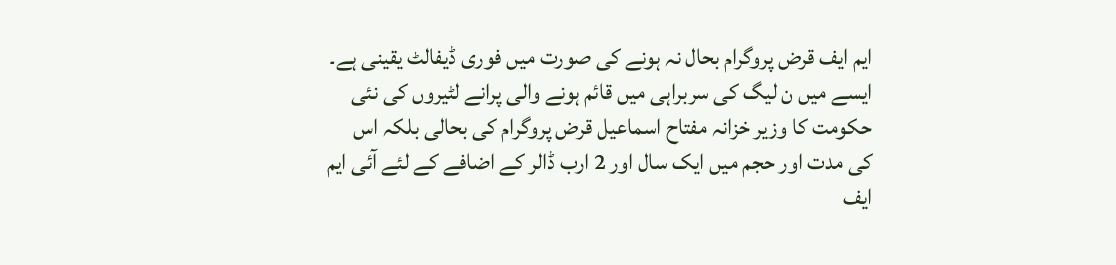ایم ایف قرض پروگرام بحال نہ ہونے کی صورت میں فوری ڈیفالٹ یقینی ہے۔
ایسے میں ن لیگ کی سربراہی میں قائم ہونے والی پرانے لٹیروں کی نئی حکومت کا وزیر خزانہ مفتاح اسماعیل قرض پروگرام کی بحالی بلکہ اس کی مدت اور حجم میں ایک سال اور 2 ارب ڈالر کے اضافے کے لئے آئی ایم ایف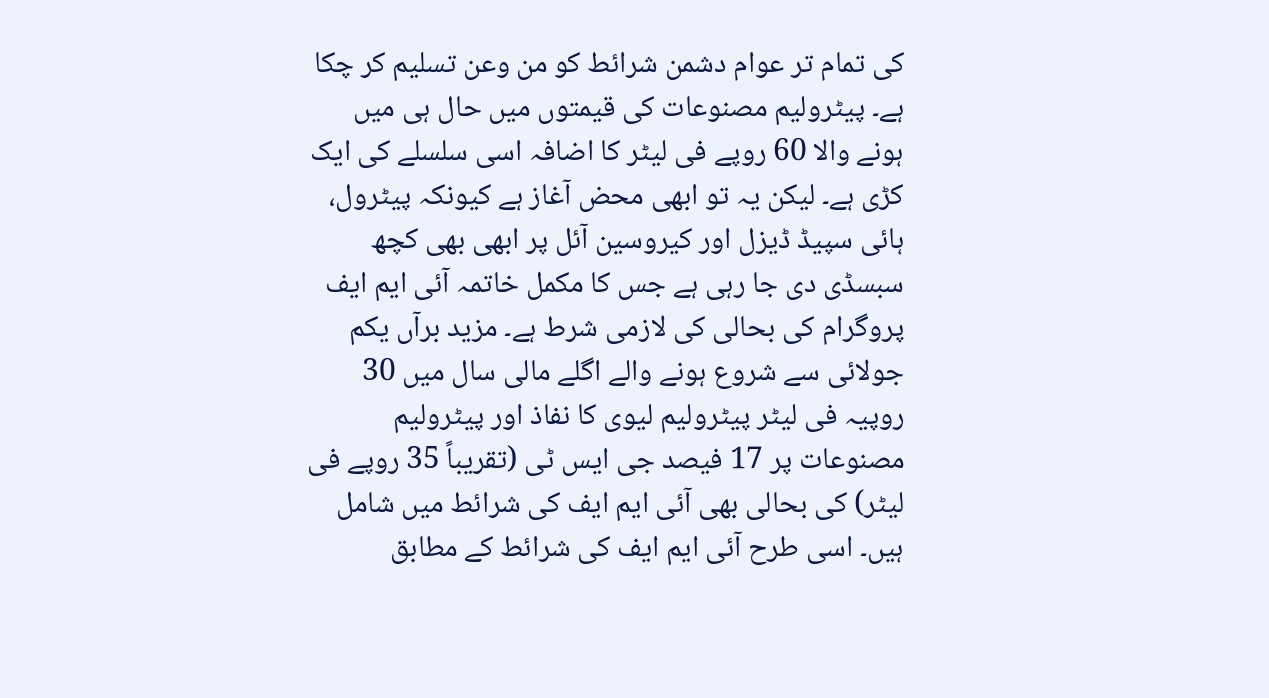کی تمام تر عوام دشمن شرائط کو من وعن تسلیم کر چکا ہے۔ پیٹرولیم مصنوعات کی قیمتوں میں حال ہی میں ہونے والا 60 روپے فی لیٹر کا اضافہ اسی سلسلے کی ایک کڑی ہے۔ لیکن یہ تو ابھی محض آغاز ہے کیونکہ پیٹرول، ہائی سپیڈ ڈیزل اور کیروسین آئل پر ابھی بھی کچھ سبسڈی دی جا رہی ہے جس کا مکمل خاتمہ آئی ایم ایف پروگرام کی بحالی کی لازمی شرط ہے۔ مزید برآں یکم جولائی سے شروع ہونے والے اگلے مالی سال میں 30 روپیہ فی لیٹر پیٹرولیم لیوی کا نفاذ اور پیٹرولیم مصنوعات پر 17 فیصد جی ایس ٹی (تقریباً 35 روپے فی لیٹر) کی بحالی بھی آئی ایم ایف کی شرائط میں شامل ہیں۔ اسی طرح آئی ایم ایف کی شرائط کے مطابق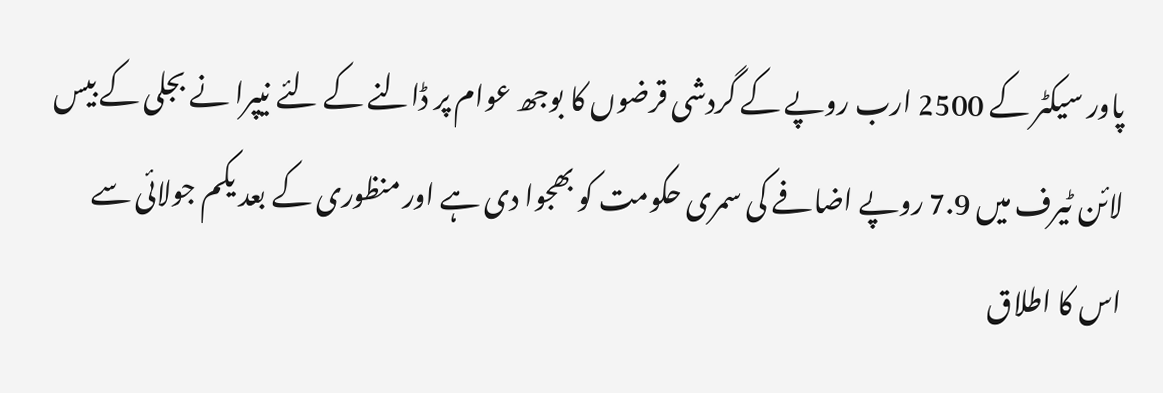پاور سیکٹر کے 2500 ارب روپے کے گردشی قرضوں کا بوجھ عوام پر ڈالنے کے لئے نیپرا نے بجلی کے بیس لائن ٹیرف میں 7.9 روپے اضافے کی سمری حکومت کو بھجوا دی ہے اور منظوری کے بعد یکم جولائی سے اس کا اطلاق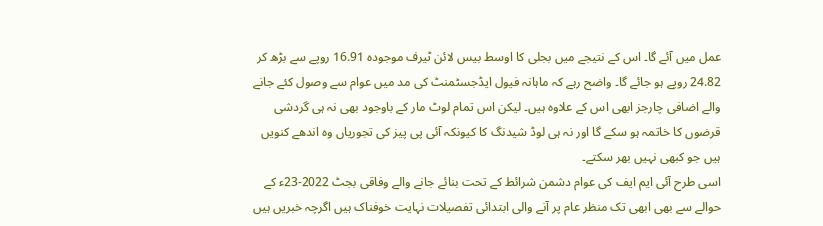عمل میں آئے گا۔ اس کے نتیجے میں بجلی کا اوسط بیس لائن ٹیرف موجودہ 16.91 روپے سے بڑھ کر 24.82 روپے ہو جائے گا۔ واضح رہے کہ ماہانہ فیول ایڈجسٹمنٹ کی مد میں عوام سے وصول کئے جانے والے اضافی چارجز ابھی اس کے علاوہ ہیں۔ لیکن اس تمام لوٹ مار کے باوجود بھی نہ ہی گردشی قرضوں کا خاتمہ ہو سکے گا اور نہ ہی لوڈ شیدنگ کا کیونکہ آئی پی پیز کی تجوریاں وہ اندھے کنویں ہیں جو کبھی نہیں بھر سکتے۔
اسی طرح آئی ایم ایف کی عوام دشمن شرائط کے تحت بنائے جانے والے وفاقی بجٹ 2022-23ء کے حوالے سے بھی ابھی تک منظر عام پر آنے والی ابتدائی تفصیلات نہایت خوفناک ہیں اگرچہ خبریں ہیں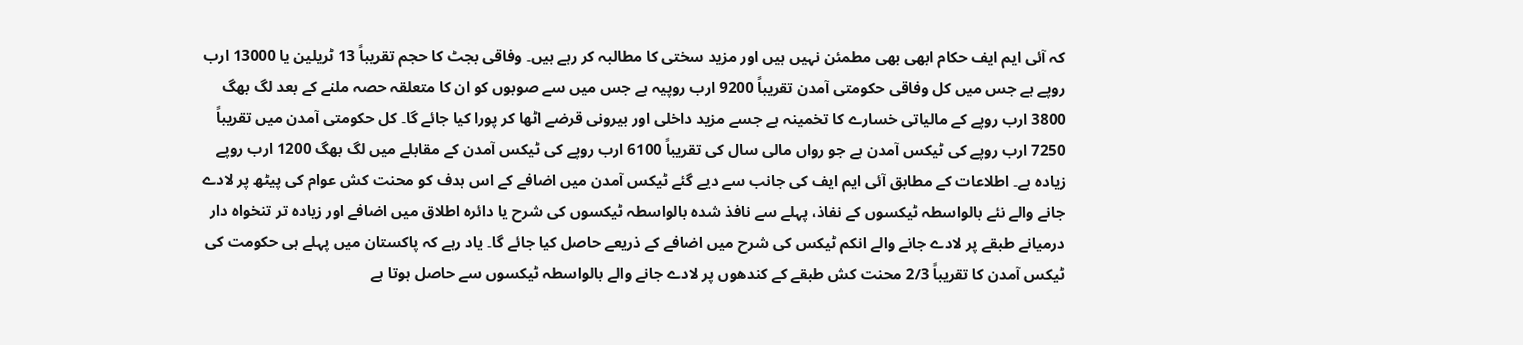کہ آئی ایم ایف حکام ابھی بھی مطمئن نہیں ہیں اور مزید سختی کا مطالبہ کر رہے ہیں۔ وفاقی بجٹ کا حجم تقریباً 13 ٹریلین یا 13000 ارب روپے ہے جس میں کل وفاقی حکومتی آمدن تقریباً 9200 ارب روپیہ ہے جس میں سے صوبوں کو ان کا متعلقہ حصہ ملنے کے بعد لگ بھگ 3800 ارب روپے کے مالیاتی خسارے کا تخمینہ ہے جسے مزید داخلی اور بیرونی قرضے اٹھا کر پورا کیا جائے گا۔ کل حکومتی آمدن میں تقریباً 7250 ارب روپے کی ٹیکس آمدن ہے جو رواں مالی سال کی تقریباً 6100 ارب روپے کی ٹیکس آمدن کے مقابلے میں لگ بھگ 1200 ارب روپے زیادہ ہے۔ اطلاعات کے مطابق آئی ایم ایف کی جانب سے دیے گئے ٹیکس آمدن میں اضافے کے اس ہدف کو محنت کش عوام کی پیٹھ پر لادے جانے والے نئے بالواسطہ ٹیکسوں کے نفاذ، پہلے سے نافذ شدہ بالواسطہ ٹیکسوں کی شرح یا دائرہ اطلاق میں اضافے اور زیادہ تر تنخواہ دار درمیانے طبقے پر لادے جانے والے انکم ٹیکس کی شرح میں اضافے کے ذریعے حاصل کیا جائے گا۔ یاد رہے کہ پاکستان میں پہلے ہی حکومت کی ٹیکس آمدن کا تقریباً 2/3 محنت کش طبقے کے کندھوں پر لادے جانے والے بالواسطہ ٹیکسوں سے حاصل ہوتا ہے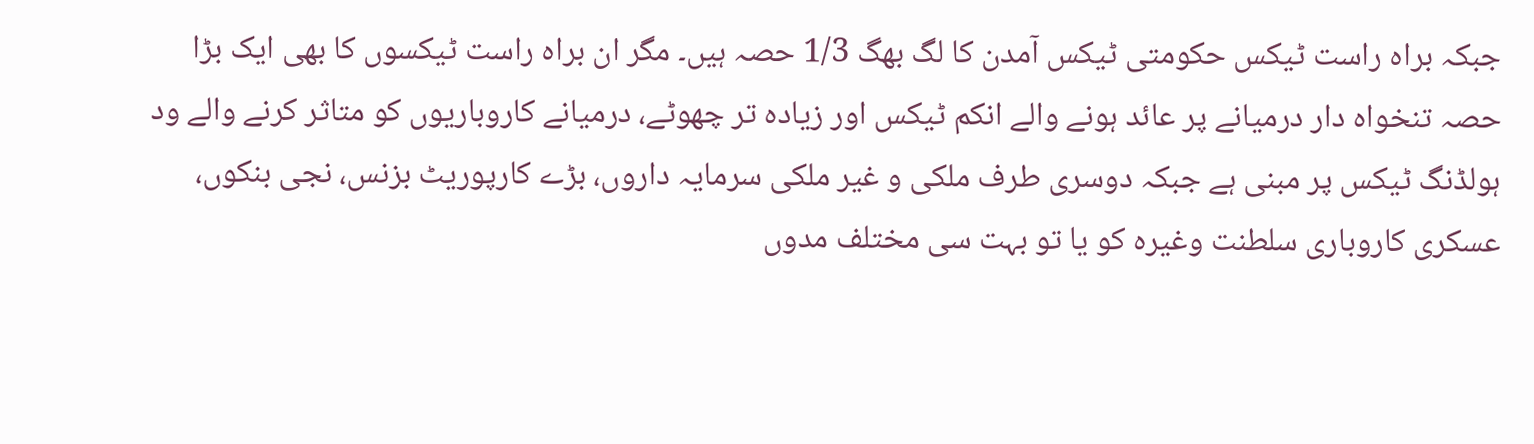جبکہ براہ راست ٹیکس حکومتی ٹیکس آمدن کا لگ بھگ 1/3 حصہ ہیں۔ مگر ان براہ راست ٹیکسوں کا بھی ایک بڑا حصہ تنخواہ دار درمیانے پر عائد ہونے والے انکم ٹیکس اور زیادہ تر چھوٹے، درمیانے کاروباریوں کو متاثر کرنے والے ود ہولڈنگ ٹیکس پر مبنی ہے جبکہ دوسری طرف ملکی و غیر ملکی سرمایہ داروں، بڑے کارپوریٹ بزنس، نجی بنکوں، عسکری کاروباری سلطنت وغیرہ کو یا تو بہت سی مختلف مدوں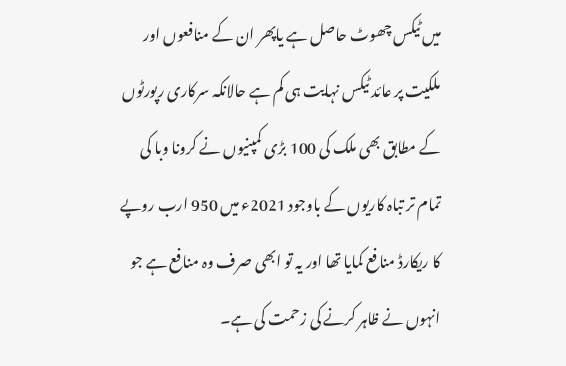میں ٹیکس چھوٹ حاصل ہے یاپھر ان کے منافعوں اور ملکیت پر عائد ٹیکس نہایت ہی کم ہے حالانکہ سرکاری رپورٹوں کے مطابق بھی ملک کی 100 بڑی کمپنیوں نے کرونا وبا کی تمام تر تباہ کاریوں کے باوجود 2021ء میں 950 ارب روپے کا ریکارڈ منافع کمایا تھا اور یہ تو ابھی صرف وہ منافع ہے جو انہوں نے ظاہر کرنے کی زحمت کی ہے۔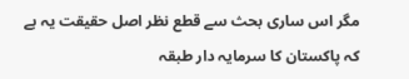مگر اس ساری بحث سے قطع نظر اصل حقیقت یہ ہے کہ پاکستان کا سرمایہ دار طبقہ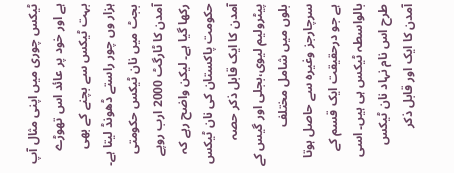ٹیکس چوری میں اپنی مثال آپ ہے اور خود پر عائد اس تھوڑے بہت ٹیکس سے بچنے کے بھی ہزار وں چور راستے ڈھونڈ لیتا ہے۔
بجٹ میں نان ٹیکس حکومتی آمدن کا ٹارگٹ 2000 ارب روپے رکھا گیا ہے۔ لیکن واضح رہے کہ حکومت پاکستان کی نان ٹیکس آمدن کا ایک قابل ذکر حصہ پیٹرولیم لیوی،بجلی اور گیس کے بلوں میں شامل مختلف سرچارجز وغیرہ سے حاصل ہوتا ہے جو درحقیقت ایک قسم کے بالواسطہ ٹیکس ہی ہیں۔ اسی طرح اس نام نہاد نان ٹیکس آمدن کا ایک اور قابل ذکر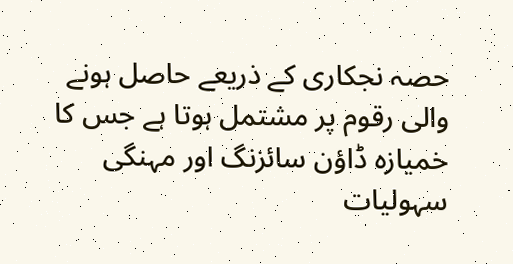حصہ نجکاری کے ذریعے حاصل ہونے والی رقوم پر مشتمل ہوتا ہے جس کا خمیازہ ڈاؤن سائزنگ اور مہنگی سہولیات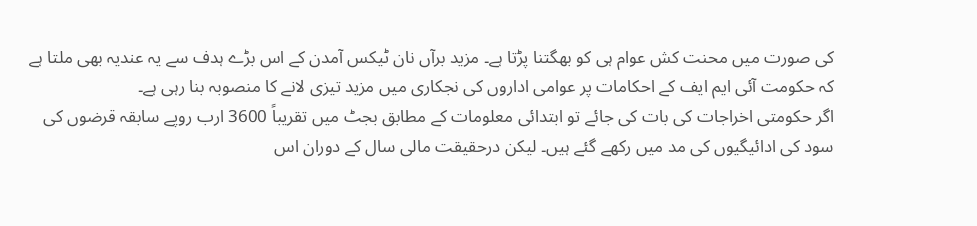کی صورت میں محنت کش عوام ہی کو بھگتنا پڑتا ہے۔ مزید برآں نان ٹیکس آمدن کے اس بڑے ہدف سے یہ عندیہ بھی ملتا ہے کہ حکومت آئی ایم ایف کے احکامات پر عوامی اداروں کی نجکاری میں مزید تیزی لانے کا منصوبہ بنا رہی ہے۔
اگر حکومتی اخراجات کی بات کی جائے تو ابتدائی معلومات کے مطابق بجٹ میں تقریباً 3600 ارب روپے سابقہ قرضوں کی سود کی ادائیگیوں کی مد میں رکھے گئے ہیں۔ لیکن درحقیقت مالی سال کے دوران اس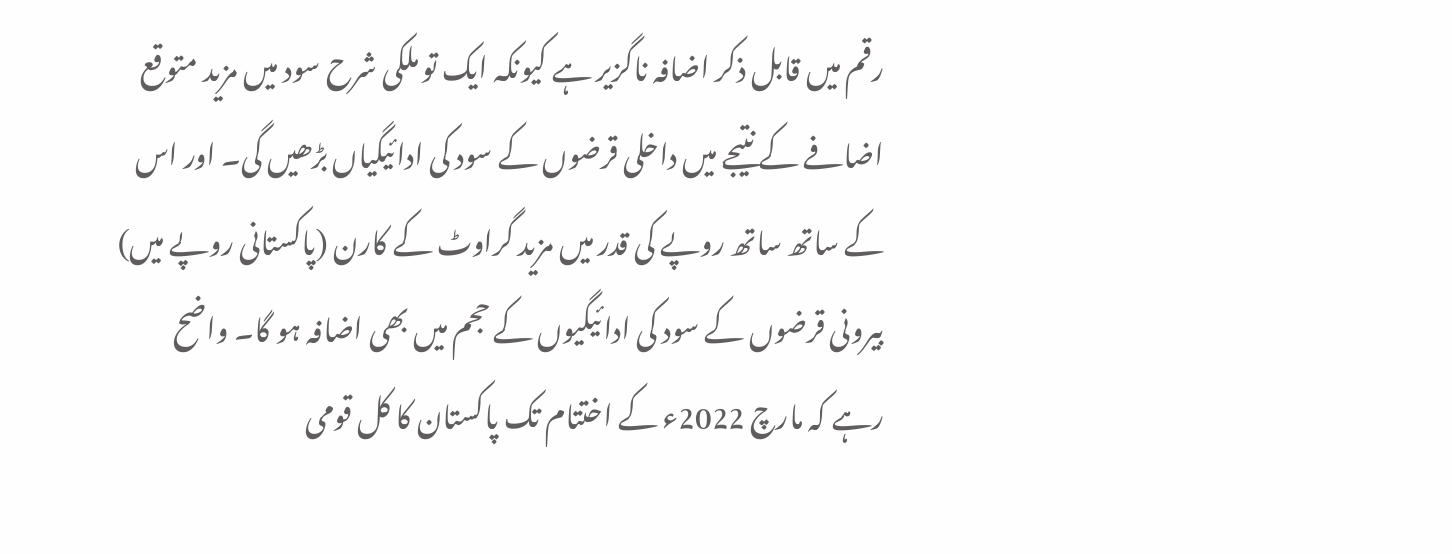رقم میں قابل ذکر اضافہ ناگزیر ہے کیونکہ ایک تو ملکی شرح سود میں مزید متوقع اضافے کے نتیجے میں داخلی قرضوں کے سود کی ادائیگیاں بڑھیں گی۔ اور اس کے ساتھ ساتھ روپے کی قدر میں مزید گراوٹ کے کارن (پاکستانی روپے میں) بیرونی قرضوں کے سود کی ادائیگیوں کے حجم میں بھی اضافہ ہو گا۔ واضح رہے کہ مارچ 2022ء کے اختتام تک پاکستان کا کل قومی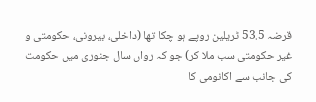قرضہ 53.5 ٹریلین روپے ہو چکا تھا (داخلی، بیرونی، حکومتی و غیر حکومتی سب ملا کر) جو کہ رواں سال جنوری میں حکومت کی جانب سے اکانومی کا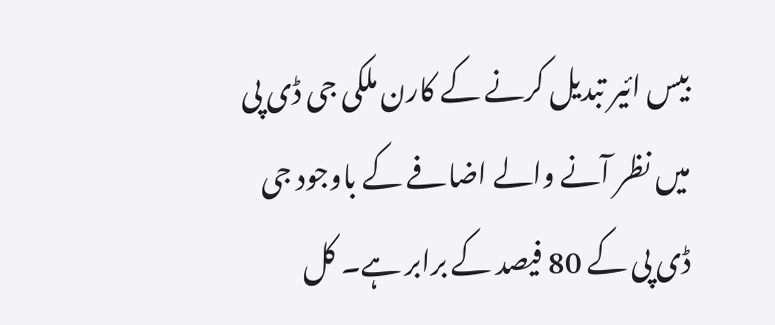بیس ائیر تبدیل کرنے کے کارن ملکی جی ڈی پی میں نظر آنے والے اضافے کے باوجود جی ڈی پی کے 80 فیصد کے برابر ہے۔ کل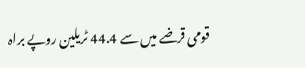قومی قرضے میں سے 44.4 ٹریلین روپے براہ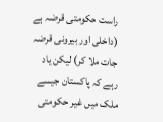راست حکومتی قرضہ ہے (داخلی اور بیرونی قرضہ جات ملا کر) لیکن یاد رہے کہ پاکستان جیسے ملک میں غیر حکومتی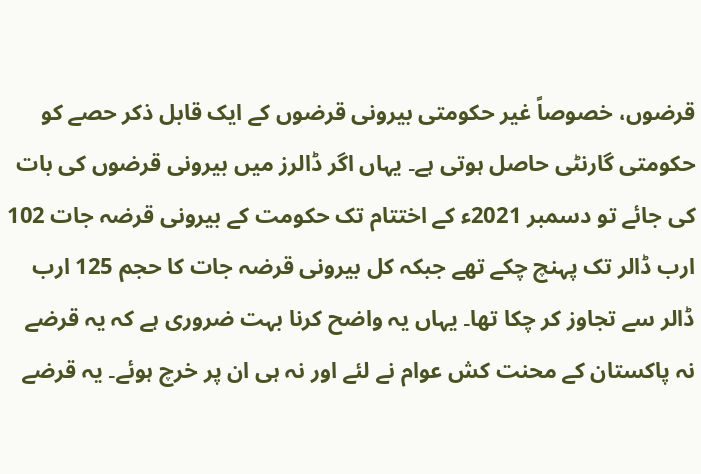قرضوں، خصوصاً غیر حکومتی بیرونی قرضوں کے ایک قابل ذکر حصے کو حکومتی گارنٹی حاصل ہوتی ہے۔ یہاں اگر ڈالرز میں بیرونی قرضوں کی بات کی جائے تو دسمبر 2021ء کے اختتام تک حکومت کے بیرونی قرضہ جات 102 ارب ڈالر تک پہنچ چکے تھے جبکہ کل بیرونی قرضہ جات کا حجم 125 ارب ڈالر سے تجاوز کر چکا تھا۔ یہاں یہ واضح کرنا بہت ضروری ہے کہ یہ قرضے نہ پاکستان کے محنت کش عوام نے لئے اور نہ ہی ان پر خرچ ہوئے۔ یہ قرضے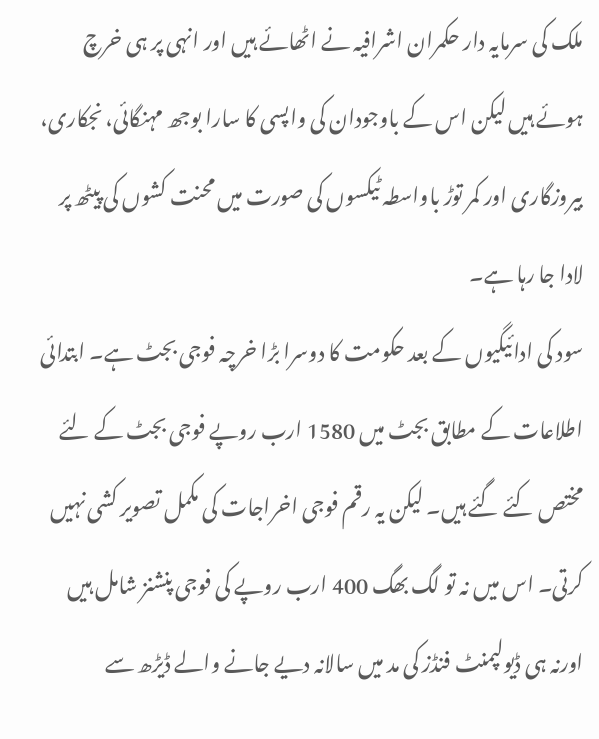ملک کی سرمایہ دار حکمران اشرافیہ نے اٹھائے ہیں اور انہی پر ہی خرچ ہوئے ہیں لیکن اس کے باوجودان کی واپسی کا سارا بوجھ مہنگائی، نجکاری، بیروزگاری اور کمر توڑ باواسطہ ٹیکسوں کی صورت میں محنت کشوں کی پیٹھ پر لادا جا رہا ہے۔
سود کی ادائیگیوں کے بعد حکومت کا دوسرا بڑا خرچہ فوجی بجٹ ہے۔ ابتدائی اطلاعات کے مطابق بجٹ میں 1580 ارب روپے فوجی بجٹ کے لئے مختص کئے گئے ہیں۔ لیکن یہ رقم فوجی اخراجات کی مکمل تصویر کشی نہیں کرتی۔ اس میں نہ تو لگ بھگ 400 ارب روپے کی فوجی پنشنز شامل ہیں اورنہ ہی ڈیولپمنٹ فنڈز کی مد میں سالانہ دیے جانے والے ڈیڑھ سے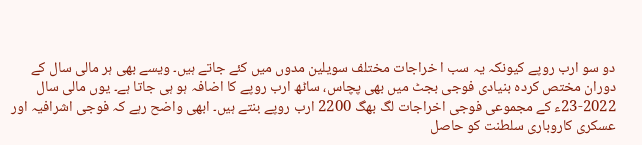دو سو ارب روپے کیونکہ یہ سب ا خراجات مختلف سویلین مدوں میں کئے جاتے ہیں۔ ویسے بھی ہر مالی سال کے دوران مختص کردہ بنیادی فوجی بجٹ میں بھی پچاس، ساٹھ ارب روپے کا اضافہ ہو ہی جاتا ہے۔ یوں مالی سال 2022-23ء کے مجموعی فوجی اخراجات لگ بھگ 2200 ارب روپے بنتے ہیں۔ ابھی واضح رہے کہ فوجی اشرافیہ اور عسکری کاروباری سلطنت کو حاصل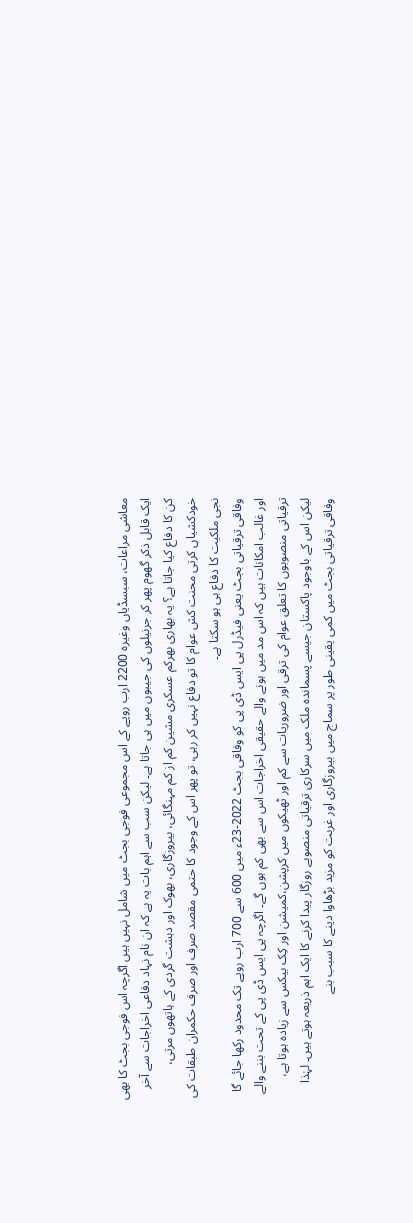معاشی مراعات، سبسڈیاں وغیرہ 2200 ارب روپے کے اس مجموعی فوجی بجٹ میں شامل نہیں ہیں اگرچہ اس فوجی بجٹ کا بھی ایک قابل ذکر گھوم پھر کر جرنیلوں کی جیبوں میں ہی جاتا ہے۔ لیکن سب سے اہم بات یہ ہے کہ ان نام نہاد دفاعی اخراجات سے آخر کن کا دفاع کیا جاتا ہے؟ یہ بھاری بھرکم عسکری مشین کم از کم مہنگائی، بیروزگاری، بھوک اور دہشت گردی کے ہاتھوں مرتی، خودکشیاں کرتی محنت کش عوام کا تو دفاع نہیں کر رہی، تو پھر اس کے وجود کا حتمی مقصد صرف اور صرف حکمران طبقات کی نجی ملکیت کا دفاع ہی ہو سکتا ہے۔
وفاقی ترقیاتی بجٹ یعنی فیڈرل پی ایس ڈی پی کو وفاقی بجٹ 2022-23ء میں 600 سے 700 ارب روپے تک محدود رکھا جائے گا اور غالب امکانات ہیں کہ اس مد میں ہونے والے حقیقی اخراجات اس سے بھی کم ہوں گے۔ اگرچہ پی ایس ڈی پی کے تحت بننے والے ترقیاتی منصوبوں کا تعلق عوام کی ترقی اور ضروریات سے کم اور ٹھیکوں میں کرپشن،کمیشن اور کِک بیکس سے زیادہ ہوتا ہے، لیکن اس کے باوجود پاکستان جیسے پسماندہ ملک میں سرکاری ترقیاتی منصوبے روزگار پیدا کرنے کا ایک اہم ذریعہ ہوتے ہیں۔ لہٰذا وفاقی ترقیاتی بجٹ میں کمی یقینی طور پر سماج میں بیروزگاری اور غربت کو مزید بڑھاوا دینے کا سبب بنے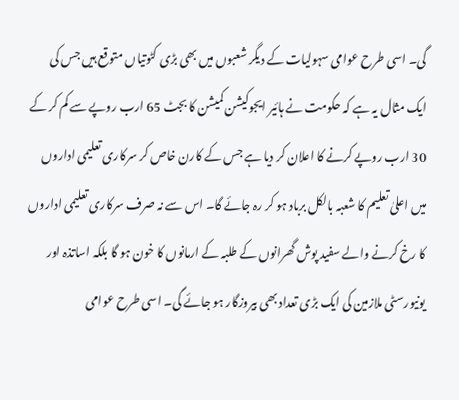گی۔ اسی طرح عوامی سہولیات کے دیگر شعبوں میں بھی بڑی کٹوتیاں متوقع ہیں جس کی ایک مثال یہ ہے کہ حکومت نے ہائیر ایجوکیشن کمیشن کا بجٹ 65 ارب روپے سے کم کر کے 30 ارب روپے کرنے کا اعلان کر دیا ہے جس کے کارن خاص کر سرکاری تعلیمی اداروں میں اعلیٰ تعلیم کا شعبہ بالکل برباد ہو کر رہ جائے گا۔ اس سے نہ صرف سرکاری تعلیمی اداروں کا رخ کرنے والے سفید پوش گھرانوں کے طلبہ کے ارمانوں کا خون ہو گا بلکہ اساتذہ اور یونیورسٹی ملازمین کی ایک بڑی تعداد بھی بیروزگار ہو جائے گی۔ اسی طرح عوامی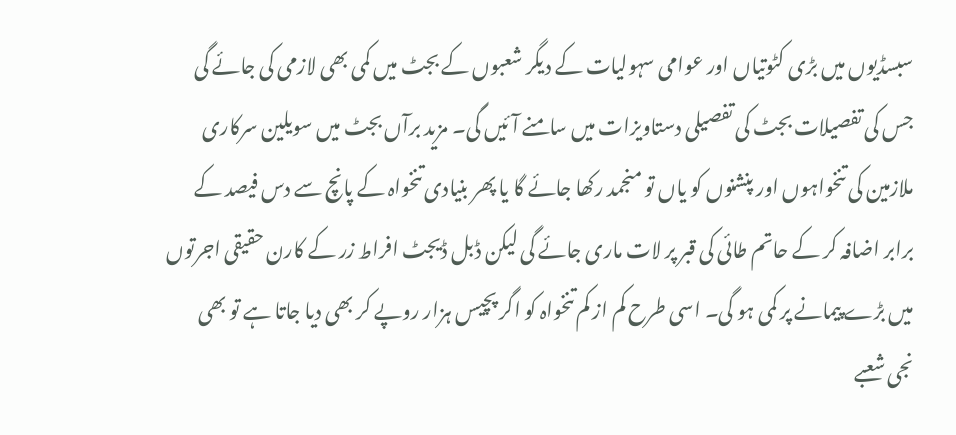سبسڈیوں میں بڑی کٹوتیاں اور عوامی سہولیات کے دیگر شعبوں کے بجٹ میں کمی بھی لازمی کی جائے گی جس کی تفصیلات بجٹ کی تفصیلی دستاویزات میں سامنے آئیں گی۔ مزید برآں بجٹ میں سویلین سرکاری ملازمین کی تنخواہوں اور پنشنوں کو یاں تو منجمد رکھا جائے گا یا پھر بنیادی تنخواہ کے پانچ سے دس فیصد کے برابر اضافہ کر کے حاتم طائی کی قبر پر لات ماری جائے گی لیکن ڈبل ڈیجٹ افراط زر کے کارن حقیقی اجرتوں میں بڑے پیمانے پر کمی ہو گی۔ اسی طرح کم از کم تنخواہ کو اگر پچیس ہزار روپے کر بھی دیا جاتا ہے تو بھی نجی شعبے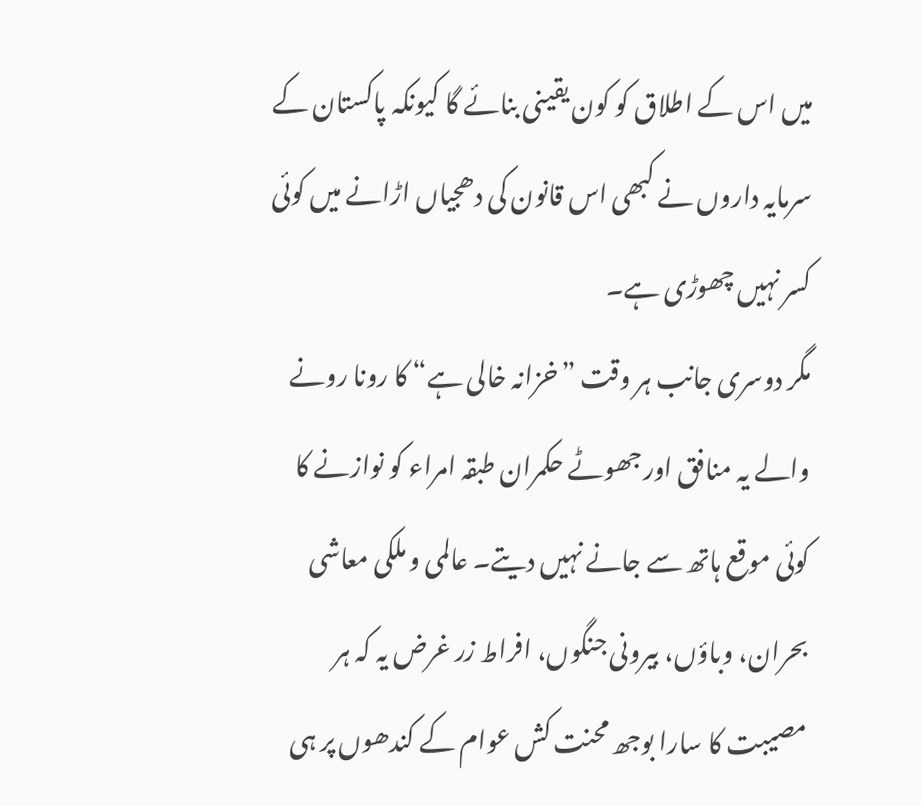میں اس کے اطلاق کو کون یقینی بنائے گا کیونکہ پاکستان کے سرمایہ داروں نے کبھی اس قانون کی دھجیاں اڑانے میں کوئی کسر نہیں چھوڑی ہے۔
مگر دوسری جانب ہر وقت ”خزانہ خالی ہے“ کا رونا رونے والے یہ منافق اور جھوٹے حکمران طبقہ امراء کو نوازنے کا کوئی موقع ہاتھ سے جانے نہیں دیتے۔ عالمی و ملکی معاشی بحران، وباؤں، بیرونی جنگوں، افراط زر غرض یہ کہ ہر مصیبت کا سارا بوجھ محنت کش عوام کے کندھوں پر ہی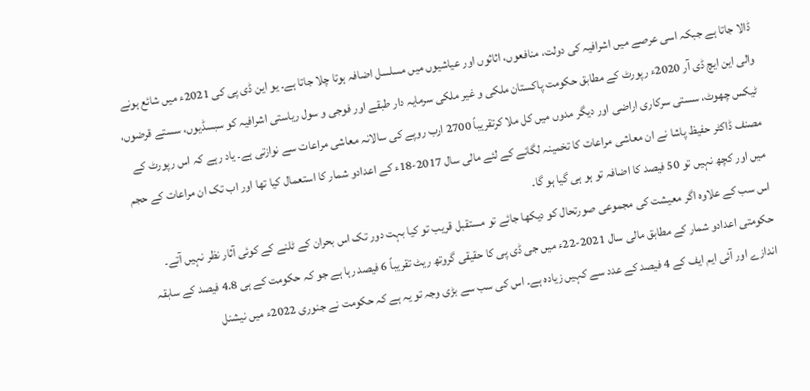ڈالا جاتا ہے جبکہ اسی عرصے میں اشرافیہ کی دولت، منافعوں، اثاثوں اور عیاشیوں میں مسلسل اضافہ ہوتا چلا جاتا ہے۔ یو این ڈی پی کی 2021ء میں شائع ہونے والی این ایچ ڈی آر 2020ء رپورٹ کے مطابق حکومت پاکستان ملکی و غیر ملکی سرمایہ دار طبقے اور فوجی و سول ریاستی اشرافیہ کو سبسڈیوں، سستے قرضوں، ٹیکس چھوٹ، سستی سرکاری اراضی اور دیگر مدوں میں کل ملا کرتقریباً 2700 ارب روپے کی سالانہ معاشی مراعات سے نوازتی ہے۔ یاد رہے کہ اس رپورٹ کے مصنف ڈاکٹر حفیظ پاشا نے ان معاشی مراعات کا تخمینہ لگانے کے لئے مالی سال 2017-18ء کے اعدادو شمار کا استعمال کیا تھا اور اب تک ان مراعات کے حجم میں اور کچھ نہیں تو 50 فیصد کا اضافہ تو ہو ہی گیا ہو گا۔
اس سب کے علاوہ اگر معیشت کی مجموعی صورتحال کو دیکھا جائے تو مستقبل قریب تو کیا بہت دور تک اس بحران کے ٹلنے کے کوئی آثار نظر نہیں آتے۔ حکومتی اعدادو شمار کے مطابق مالی سال 2021-22ء میں جی ڈی پی کا حقیقی گروتھ ریٹ تقریباً 6 فیصد رہا ہے جو کہ حکومت کے ہی 4.8 فیصد کے سابقہ اندازے اور آئی ایم ایف کے 4 فیصد کے عدد سے کہیں زیادہ ہے۔ اس کی سب سے بڑی وجہ تو یہ ہے کہ حکومت نے جنوری 2022ء میں نیشنل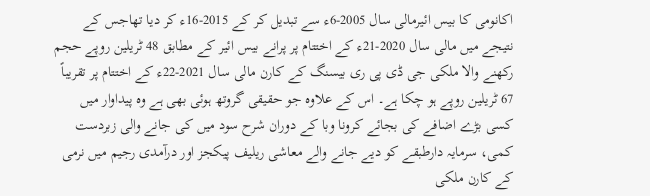اکانومی کا بیس ائیرمالی سال 2005-6ء سے تبدیل کر کے 2015-16ء کر دیا تھاجس کے نتیجے میں مالی سال 2020-21ء کے اختتام پر پرانے بیس ائیر کے مطابق 48 ٹریلین روپے حجم رکھنے والا ملکی جی ڈی پی ری بیسنگ کے کارن مالی سال 2021-22ء کے اختتام پر تقریباً 67 ٹریلین روپے ہو چکا ہے۔ اس کے علاوہ جو حقیقی گروتھ ہوئی بھی ہے وہ پیداوار میں کسی بڑے اضافے کی بجائے کرونا وبا کے دوران شرح سود میں کی جانے والی زبردست کمی، سرمایہ دارطبقے کو دیے جانے والے معاشی ریلیف پیکجز اور درآمدی رجیم میں نرمی کے کارن ملکی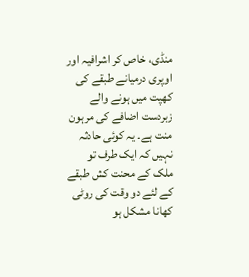منڈی، خاص کر اشرافیہ اور اوپری درمیانے طبقے کی کھپت میں ہونے والے زبردست اضافے کی مرہون منت ہے۔ یہ کوئی حادثہ نہیں کہ ایک طرف تو ملک کے محنت کش طبقے کے لئے دو وقت کی روٹی کھانا مشکل ہو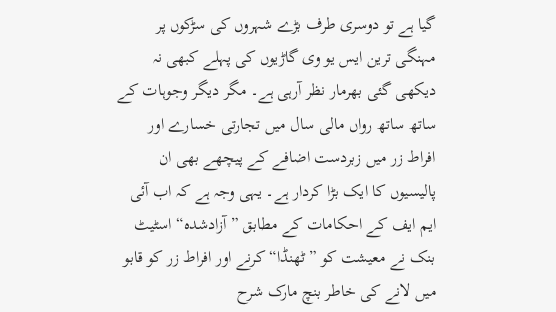گیا ہے تو دوسری طرف بڑے شہروں کی سڑکوں پر مہنگی ترین ایس یو وی گاڑیوں کی پہلے کبھی نہ دیکھی گئی بھرمار نظر آرہی ہے۔ مگر دیگر وجوہات کے ساتھ ساتھ رواں مالی سال میں تجارتی خسارے اور افراط زر میں زبردست اضافے کے پیچھے بھی ان پالیسیوں کا ایک بڑا کردار ہے۔ یہی وجہ ہے کہ اب آئی ایم ایف کے احکامات کے مطابق ”آزادشدہ“ اسٹیٹ بنک نے معیشت کو ”ٹھنڈا“ کرنے اور افراط زر کو قابو میں لانے کی خاطر بنچ مارک شرح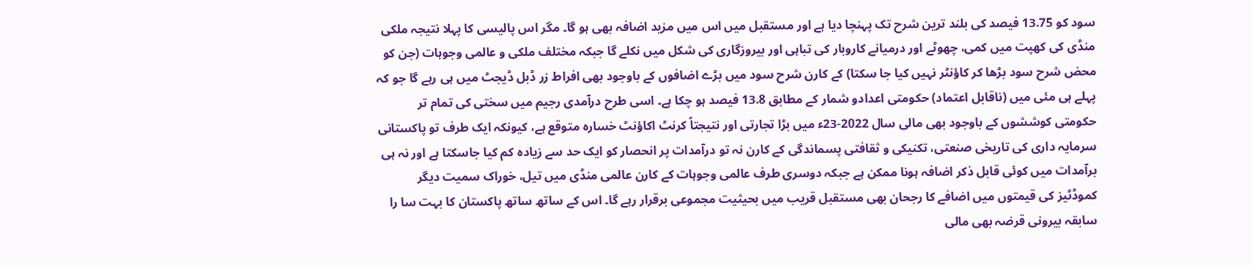سود کو 13.75 فیصد کی بلند ترین شرح تک پہنچا دیا ہے اور مستقبل میں اس میں مزید اضافہ بھی ہو گا۔ مگر اس پالیسی کا پہلا نتیجہ ملکی منڈی کی کھپت میں کمی، چھوٹے اور درمیانے کاروبار کی تباہی اور بیروزگاری کی شکل میں نکلے گا جبکہ مختلف ملکی و عالمی وجوہات (جن کو محض شرح سود بڑھا کر کاؤنٹر نہیں کیا جا سکتا) کے کارن شرح سود میں بڑے اضافوں کے باوجود بھی افراط زر ڈبل ڈیجٹ میں ہی رہے گا جو کہ پہلے ہی مئی میں (ناقابل اعتماد) حکومتی اعدادو شمار کے مطابق 13.8 فیصد ہو چکا ہے۔ اسی طرح درآمدی رجیم میں سختی کی تمام تر حکومتی کوششوں کے باوجود بھی مالی سال 2022-23ء میں بڑا تجارتی اور نتیجتاً کرنٹ اکاؤنٹ خسارہ متوقع ہے، کیونکہ ایک طرف تو پاکستانی سرمایہ داری کی تاریخی صنعتی، تکنیکی و ثقافتی پسماندگی کے کارن نہ تو درآمدات پر انحصار کو ایک حد سے زیادہ کم کیا جاسکتا ہے اور نہ ہی برآمدات میں کوئی قابل ذکر اضافہ ہونا ممکن ہے جبکہ دوسری طرف عالمی وجوہات کے کارن عالمی منڈی میں تیل، خوراک سمیت دیگر کموڈٹیز کی قیمتوں میں اضافے کا رجحان بھی مستقبل قریب میں بحیثیت مجموعی برقرار رہے گا۔ اس کے ساتھ ساتھ پاکستان کا بہت سا را سابقہ بیرونی قرضہ بھی مالی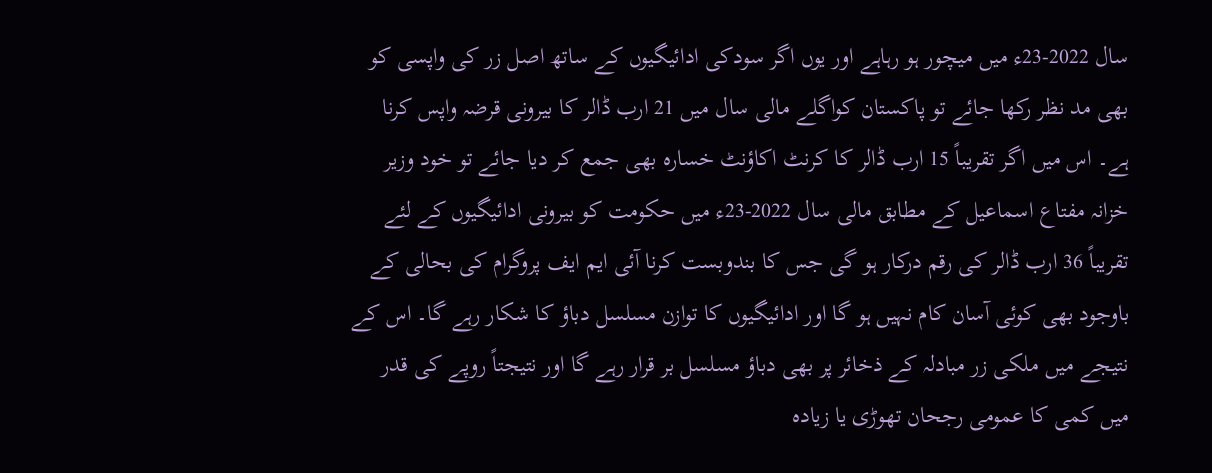سال 2022-23ء میں میچور ہو رہاہے اور یوں اگر سودکی ادائیگیوں کے ساتھ اصل زر کی واپسی کو بھی مد نظر رکھا جائے تو پاکستان کواگلے مالی سال میں 21 ارب ڈالر کا بیرونی قرضہ واپس کرنا ہے۔ اس میں اگر تقریباً 15 ارب ڈالر کا کرنٹ اکاؤنٹ خسارہ بھی جمع کر دیا جائے تو خود وزیر خزانہ مفتاع اسماعیل کے مطابق مالی سال 2022-23ء میں حکومت کو بیرونی ادائیگیوں کے لئے تقریباً 36 ارب ڈالر کی رقم درکار ہو گی جس کا بندوبست کرنا آئی ایم ایف پروگرام کی بحالی کے باوجود بھی کوئی آسان کام نہیں ہو گا اور ادائیگیوں کا توازن مسلسل دباؤ کا شکار رہے گا۔ اس کے نتیجے میں ملکی زر مبادلہ کے ذخائر پر بھی دباؤ مسلسل بر قرار رہے گا اور نتیجتاً روپے کی قدر میں کمی کا عمومی رجحان تھوڑی یا زیادہ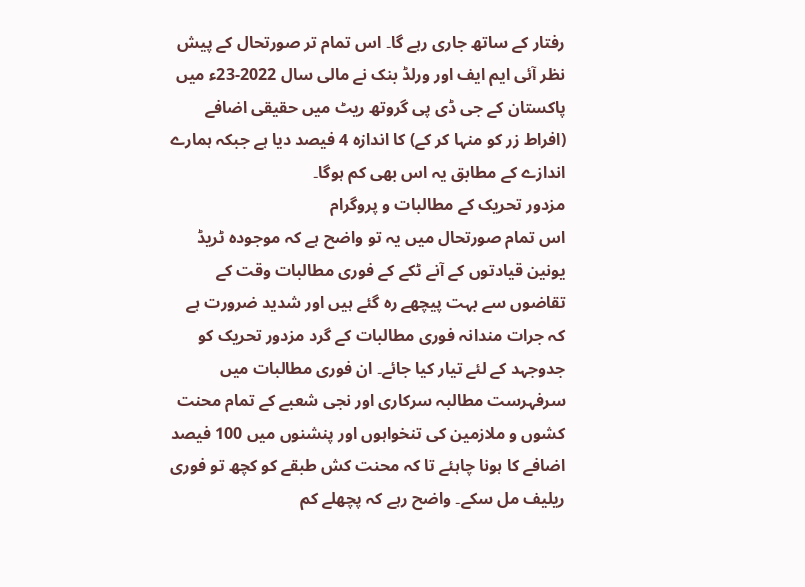رفتار کے ساتھ جاری رہے گا۔ اس تمام تر صورتحال کے پیش نظر آئی ایم ایف اور ورلڈ بنک نے مالی سال 2022-23ء میں پاکستان کے جی ڈی پی گروتھ ریٹ میں حقیقی اضافے (افراط زر کو منہا کر کے) کا اندازہ 4 فیصد دیا ہے جبکہ ہمارے اندازے کے مطابق یہ اس بھی کم ہوگا۔
مزدور تحریک کے مطالبات و پروگرام
اس تمام صورتحال میں یہ تو واضح ہے کہ موجودہ ٹریڈ یونین قیادتوں کے آنے ٹکے کے فوری مطالبات وقت کے تقاضوں سے بہت پیچھے رہ گئے ہیں اور شدید ضرورت ہے کہ جرات مندانہ فوری مطالبات کے گرد مزدور تحریک کو جدوجہد کے لئے تیار کیا جائے۔ ان فوری مطالبات میں سرفہرست مطالبہ سرکاری اور نجی شعبے کے تمام محنت کشوں و ملازمین کی تنخواہوں اور پنشنوں میں 100 فیصد اضافے کا ہونا چاہئے تا کہ محنت کش طبقے کو کچھ تو فوری ریلیف مل سکے۔ واضح رہے کہ پچھلے کم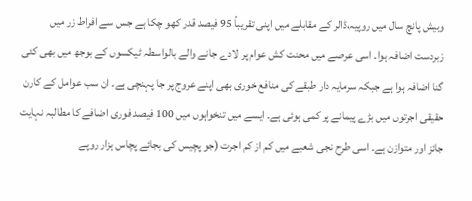وبیش پانچ سال میں روپیہ،ڈالر کے مقابلے میں اپنی تقریباً 95 فیصد قدر کھو چکا ہے جس سے افراط زر میں زبردست اضافہ ہوا۔ اسی عرصے میں محنت کش عوام پر لادے جانے والے بالواسطہ ٹیکسوں کے بوجھ میں بھی کئی گنا اضافہ ہوا ہے جبکہ سرمایہ دار طبقے کی منافع خوری بھی اپنے عروج پر جا پہنچی ہے۔ ان سب عوامل کے کارن حقیقی اجرتوں میں بڑے پیمانے پر کمی ہوئی ہے۔ ایسے میں تنخواہوں میں 100 فیصد فوری اضافے کا مطالبہ نہایت جائز اور متوازن ہے۔ اسی طرح نجی شعبے میں کم از کم اجرت (جو پچیس کی بجائے پچاس ہزار روپے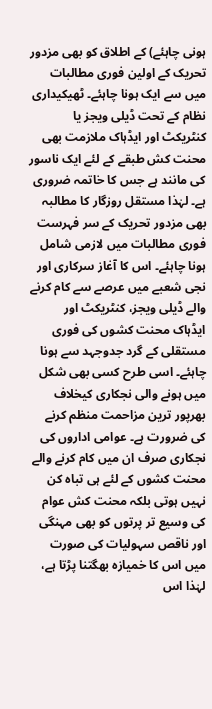ہونی چاہئے) کے اطلاق کو بھی مزدور تحریک کے اولین فوری مطالبات میں سے ایک ہونا چاہئے۔ ٹھیکیداری نظام کے تحت ڈیلی ویجز یا کنٹریکٹ اور ایڈہاک ملازمت بھی محنت کش طبقے کے لئے ایک ناسور کی مانند ہے جس کا خاتمہ ضروری ہے۔ لہٰذا مستقل روزگار کا مطالبہ بھی مزدور تحریک کے سر فہرست فوری مطالبات میں لازمی شامل ہونا چاہئے۔ اس کا آغاز سرکاری اور نجی شعبے میں عرصے سے کام کرنے والے ڈیلی ویجز، کنٹریکٹ اور ایڈہاک محنت کشوں کی فوری مستقلی کے گرد جدوجہد سے ہونا چاہئے۔ اسی طرح کسی بھی شکل میں ہونے والی نجکاری کیخلاف بھرپور ترین مزاحمت منظم کرنے کی ضرورت ہے۔ عوامی اداروں کی نجکاری صرف ان میں کام کرنے والے محنت کشوں کے لئے ہی تباہ کن نہیں ہوتی بلکہ محنت کش عوام کی وسیع تر پرتوں کو بھی مہنگی اور ناقص سہولیات کی صورت میں اس کا خمیازہ بھگتنا پڑتا ہے، لہٰذا اس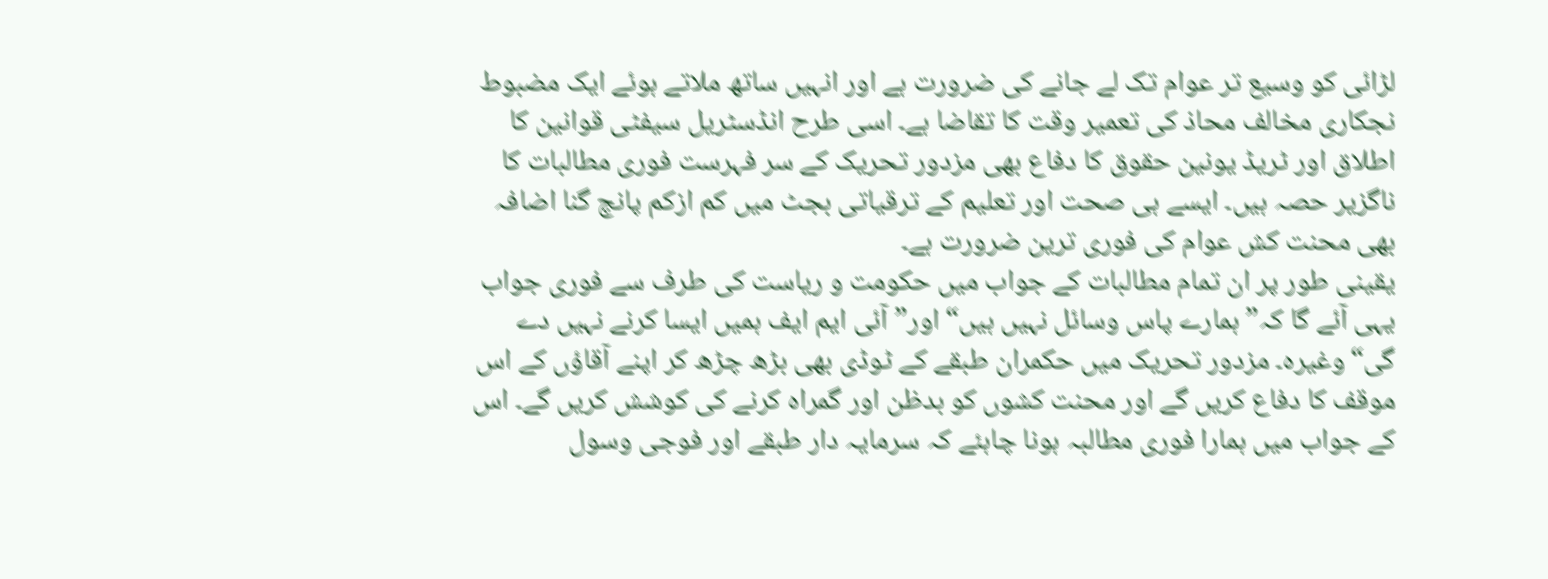لڑائی کو وسیع تر عوام تک لے جانے کی ضرورت ہے اور انہیں ساتھ ملاتے ہوئے ایک مضبوط نجکاری مخالف محاذ کی تعمیر وقت کا تقاضا ہے۔ اسی طرح انڈسٹریل سیفٹی قوانین کا اطلاق اور ٹریڈ یونین حقوق کا دفاع بھی مزدور تحریک کے سر فہرست فوری مطالبات کا ناگزیر حصہ ہیں۔ ایسے ہی صحت اور تعلیم کے ترقیاتی بجٹ میں کم ازکم پانچ گنا اضافہ بھی محنت کش عوام کی فوری ترین ضرورت ہے۔
یقینی طور پر ان تمام مطالبات کے جواب میں حکومت و ریاست کی طرف سے فوری جواب یہی آئے گا کہ”ہمارے پاس وسائل نہیں ہیں“ اور”آئی ایم ایف ہمیں ایسا کرنے نہیں دے گی“وغیرہ۔ مزدور تحریک میں حکمران طبقے کے ٹوڈی بھی بڑھ چڑھ کر اپنے آقاؤں کے اس موقف کا دفاع کریں گے اور محنت کشوں کو بدظن اور گمراہ کرنے کی کوشش کریں گے۔ اس کے جواب میں ہمارا فوری مطالبہ ہونا چاہئے کہ سرمایہ دار طبقے اور فوجی وسول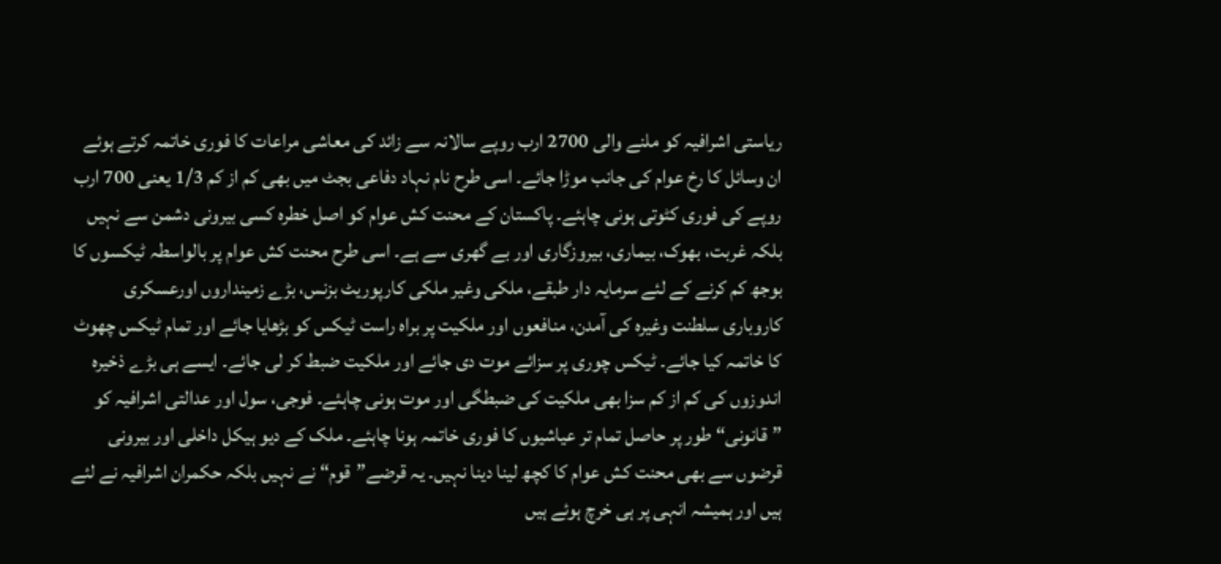ریاستی اشرافیہ کو ملنے والی 2700 ارب روپے سالانہ سے زائد کی معاشی مراعات کا فوری خاتمہ کرتے ہوئے ان وسائل کا رخ عوام کی جانب موڑا جائے۔ اسی طرح نام نہاد دفاعی بجٹ میں بھی کم از کم 1/3 یعنی 700 ارب روپے کی فوری کٹوتی ہونی چاہئے۔ پاکستان کے محنت کش عوام کو اصل خطرہ کسی بیرونی دشمن سے نہیں بلکہ غربت، بھوک، بیماری، بیروزگاری اور بے گھری سے ہے۔ اسی طرح محنت کش عوام پر بالواسطہ ٹیکسوں کا بوجھ کم کرنے کے لئے سرمایہ دار طبقے، ملکی وغیر ملکی کارپوریٹ بزنس، بڑے زمینداروں اورعسکری کاروباری سلطنت وغیرہ کی آمدن، منافعوں اور ملکیت پر براہ راست ٹیکس کو بڑھایا جائے اور تمام ٹیکس چھوٹ کا خاتمہ کیا جائے۔ ٹیکس چوری پر سزائے موت دی جائے اور ملکیت ضبط کر لی جائے۔ ایسے ہی بڑے ذخیرہ اندوزوں کی کم از کم سزا بھی ملکیت کی ضبطگی اور موت ہونی چاہئے۔ فوجی، سول اور عدالتی اشرافیہ کو ”قانونی“ طور پر حاصل تمام تر عیاشیوں کا فوری خاتمہ ہونا چاہئے۔ ملک کے دیو ہیکل داخلی اور بیرونی قرضوں سے بھی محنت کش عوام کا کچھ لینا دینا نہیں۔ یہ قرضے”قوم“ نے نہیں بلکہ حکمران اشرافیہ نے لئے ہیں اور ہمیشہ انہی پر ہی خرچ ہوئے ہیں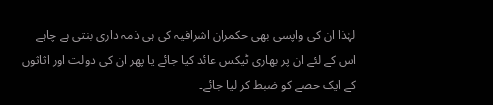لہٰذا ان کی واپسی بھی حکمران اشرافیہ کی ہی ذمہ داری بنتی ہے چاہے اس کے لئے ان پر بھاری ٹیکس عائد کیا جائے یا پھر ان کی دولت اور اثاثوں کے ایک حصے کو ضبط کر لیا جائے۔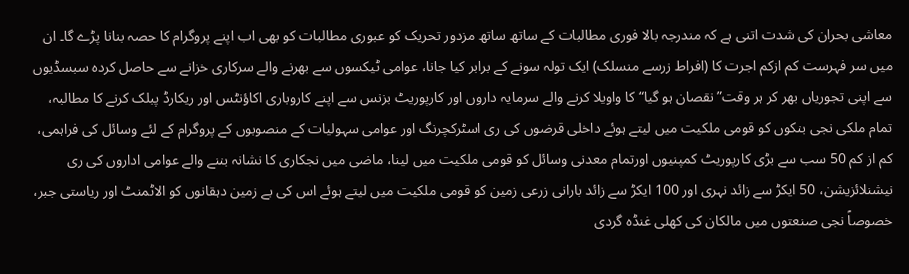معاشی بحران کی شدت اتنی ہے کہ مندرجہ بالا فوری مطالبات کے ساتھ ساتھ مزدور تحریک کو عبوری مطالبات کو بھی اب اپنے پروگرام کا حصہ بنانا پڑے گا۔ ان میں سر فہرست کم ازکم اجرت کا (افراط زرسے منسلک) ایک تولہ سونے کے برابر کیا جانا، عوامی ٹیکسوں سے بھرنے والے سرکاری خزانے سے حاصل کردہ سبسڈیوں سے اپنی تجوریاں بھر کر ہر وقت”نقصان ہو گیا“ کا واویلا کرنے والے سرمایہ داروں اور کارپوریٹ بزنس سے اپنے کاروباری اکاؤنٹس اور ریکارڈ پبلک کرنے کا مطالبہ، تمام ملکی نجی بنکوں کو قومی ملکیت میں لیتے ہوئے داخلی قرضوں کی ری اسٹرکچرنگ اور عوامی سہولیات کے منصوبوں کے پروگرام کے لئے وسائل کی فراہمی، کم از کم 50 سب سے بڑی کارپوریٹ کمپنیوں اورتمام معدنی وسائل کو قومی ملکیت میں لینا، ماضی میں نجکاری کا نشانہ بننے والے عوامی اداروں کی ری نیشنلائزیشن، 50 ایکڑ سے زائد نہری اور 100 ایکڑ سے زائد بارانی زرعی زمین کو قومی ملکیت میں لیتے ہوئے اس کی بے زمین دہقانوں کو الاٹمنٹ اور ریاستی جبر، خصوصاً نجی صنعتوں میں مالکان کی کھلی غنڈہ گردی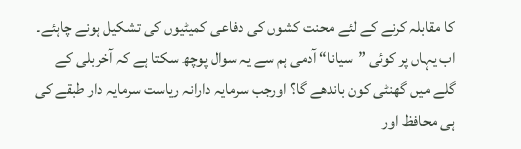کا مقابلہ کرنے کے لئے محنت کشوں کی دفاعی کمیٹیوں کی تشکیل ہونے چاہئے۔
اب یہاں پر کوئی ”سیانا“ آدمی ہم سے یہ سوال پوچھ سکتا ہے کہ آخربلی کے گلے میں گھنٹی کون باندھے گا؟ اورجب سرمایہ دارانہ ریاست سرمایہ دار طبقے کی ہی محافظ اور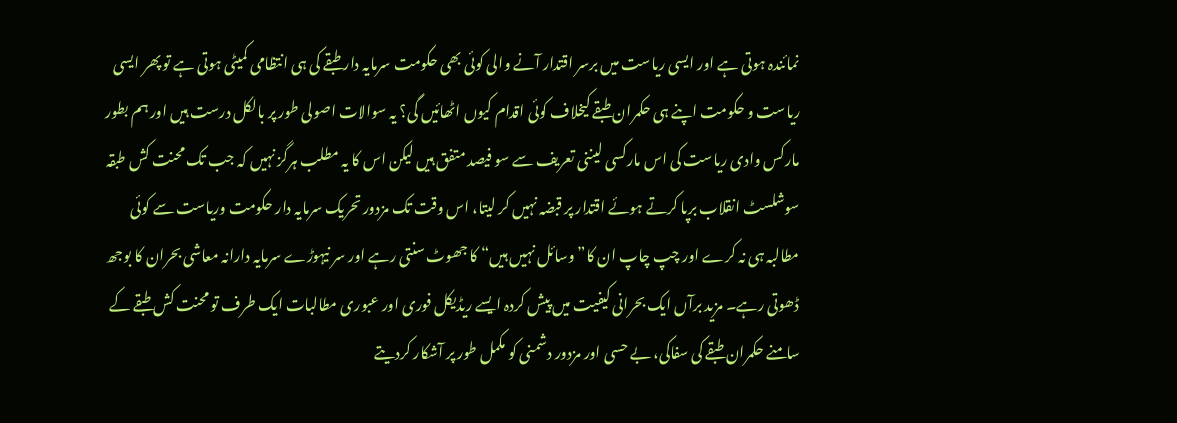نمائندہ ہوتی ہے اور ایسی ریاست میں برسر اقتدار آنے والی کوئی بھی حکومت سرمایہ دار طبقے کی ہی انتظامی کمیٹی ہوتی ہے تو پھر ایسی ریاست و حکومت اپنے ہی حکمران طبقے کیخلاف کوئی اقدام کیوں اٹھائیں گی؟ یہ سوالات اصولی طور پر بالکل درست ہیں اور ہم بطور مارکس وادی ریاست کی اس مارکسی لیننی تعریف سے سو فیصد متفق ہیں لیکن اس کا یہ مطلب ہرگز نہیں کہ جب تک محنت کش طبقہ سوشلسٹ انقلاب برپا کرتے ہوئے اقتدار پر قبضہ نہیں کر لیتا، اس وقت تک مزدور تحریک سرمایہ دار حکومت وریاست سے کوئی مطالبہ ہی نہ کرے اور چپ چاپ ان کا”وسائل نہیں ہیں“ کا جھوٹ سنتی رہے اور سر نیہوڑے سرمایہ دارانہ معاشی بحران کا بوجھ ڈھوتی رہے۔ مزید برآں ایک بحرانی کیفیت میں پیش کردہ ایسے ریڈیکل فوری اور عبوری مطالبات ایک طرف تو محنت کش طبقے کے سامنے حکمران طبقے کی سفاکی، بے حسی اور مزدور دشمنی کو مکمل طور پر آشکار کردیتے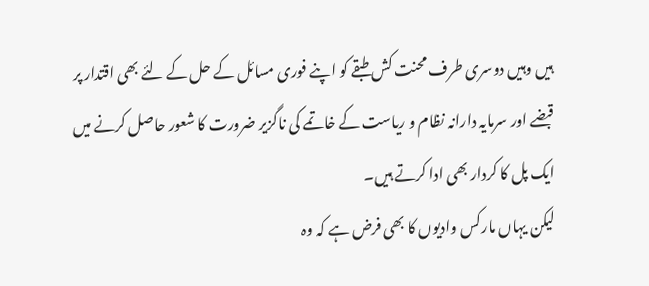ہیں وہیں دوسری طرف محنت کش طبقے کو اپنے فوری مسائل کے حل کے لئے بھی اقتدار پر قبضے اور سرمایہ دارانہ نظام و ریاست کے خاتمے کی ناگزیر ضرورت کا شعور حاصل کرنے میں ایک پل کا کردار بھی ادا کرتے ہیں۔
لیکن یہاں مارکس وادیوں کا بھی فرض ہے کہ وہ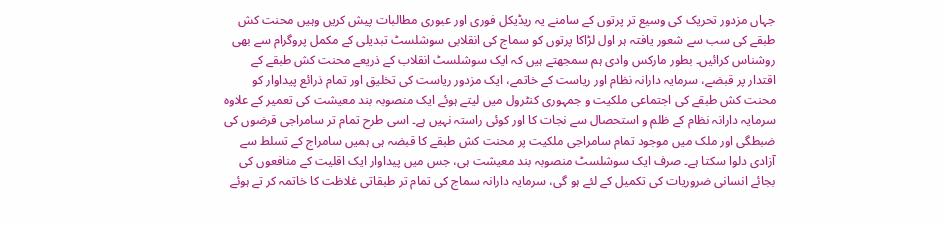جہاں مزدور تحریک کی وسیع تر پرتوں کے سامنے یہ ریڈیکل فوری اور عبوری مطالبات پیش کریں وہیں محنت کش طبقے کی سب سے شعور یافتہ ہر اول لڑاکا پرتوں کو سماج کی انقلابی سوشلسٹ تبدیلی کے مکمل پروگرام سے بھی روشناس کرائیں۔ بطور مارکس وادی ہم سمجھتے ہیں کہ ایک سوشلسٹ انقلاب کے ذریعے محنت کش طبقے کے اقتدار پر قبضے، سرمایہ دارانہ نظام اور ریاست کے خاتمے، ایک مزدور ریاست کی تخلیق اور تمام ذرائع پیداوار کو محنت کش طبقے کی اجتماعی ملکیت و جمہوری کنٹرول میں لیتے ہوئے ایک منصوبہ بند معیشت کی تعمیر کے علاوہ سرمایہ دارانہ نظام کے ظلم و استحصال سے نجات کا اور کوئی راستہ نہیں ہے۔ اسی طرح تمام تر سامراجی قرضوں کی ضبطگی اور ملک میں موجود تمام سامراجی ملکیت پر محنت کش طبقے کا قبضہ ہی ہمیں سامراج کے تسلط سے آزادی دلوا سکتا ہے۔ صرف ایک سوشلسٹ منصوبہ بند معیشت ہی، جس میں پیداوار ایک اقلیت کے منافعوں کی بجائے انسانی ضروریات کی تکمیل کے لئے ہو گی، سرمایہ دارانہ سماج کی تمام تر طبقاتی غلاظت کا خاتمہ کر تے ہوئے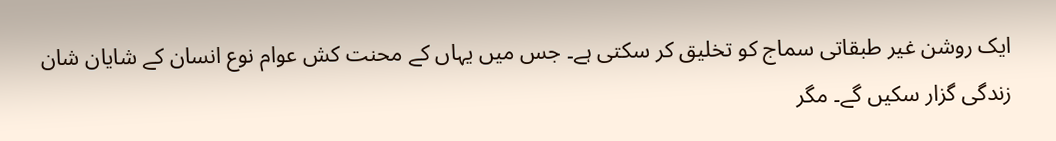ایک روشن غیر طبقاتی سماج کو تخلیق کر سکتی ہے۔ جس میں یہاں کے محنت کش عوام نوع انسان کے شایان شان زندگی گزار سکیں گے۔ مگر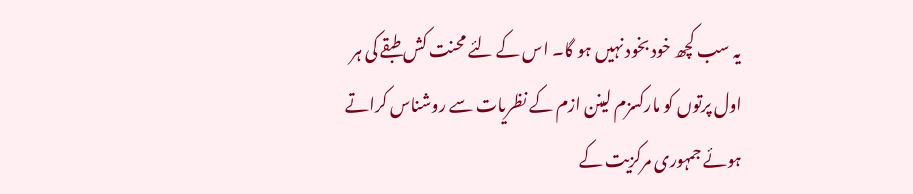یہ سب کچھ خود بخود نہیں ہو گا۔ اس کے لئے محنت کش طبقے کی ہر اول پرتوں کو مارکسزم لینن ازم کے نظریات سے روشناس کراتے ہوئے جمہوری مرکزیت کے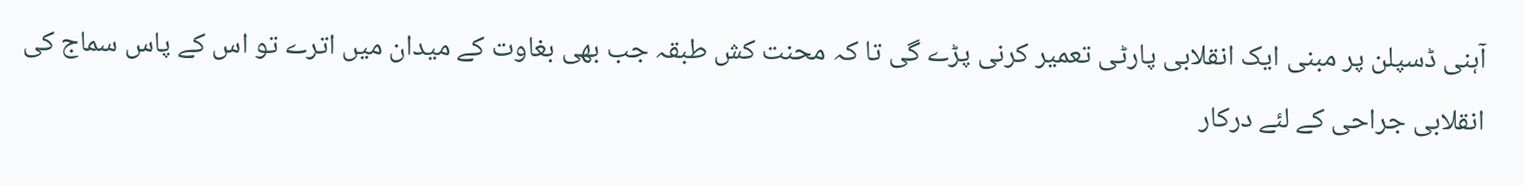آہنی ڈسپلن پر مبنی ایک انقلابی پارٹی تعمیر کرنی پڑے گی تا کہ محنت کش طبقہ جب بھی بغاوت کے میدان میں اترے تو اس کے پاس سماج کی انقلابی جراحی کے لئے درکار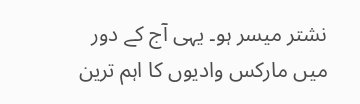نشتر میسر ہو۔ یہی آج کے دور میں مارکس وادیوں کا اہم ترین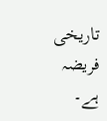تاریخی فریضہ ہے۔